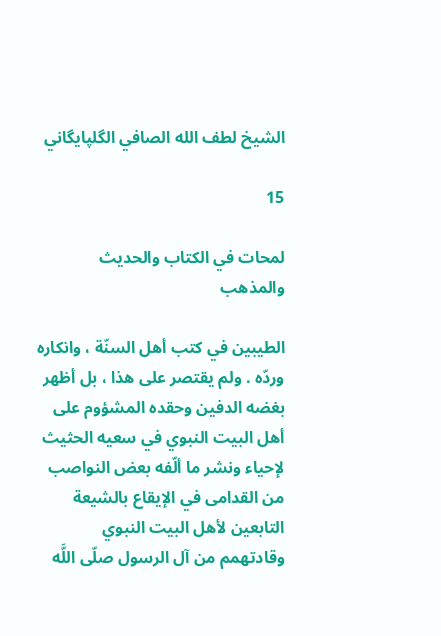الشيخ لطف الله الصافي الگلپايگاني

15

لمحات في الكتاب والحديث والمذهب

الطيبين في كتب أهل السنّة ، وانكاره وردّه . ولم يقتصر على هذا ، بل أظهر بغضه الدفين وحقده المشؤوم على أهل البيت النبوي في سعيه الحثيث لإحياء ونشر ما ألّفه بعض النواصب من القدامى في الإيقاع بالشيعة التابعين لأهل البيت النبوي وقادتهمم من آل الرسول صلّى اللَّه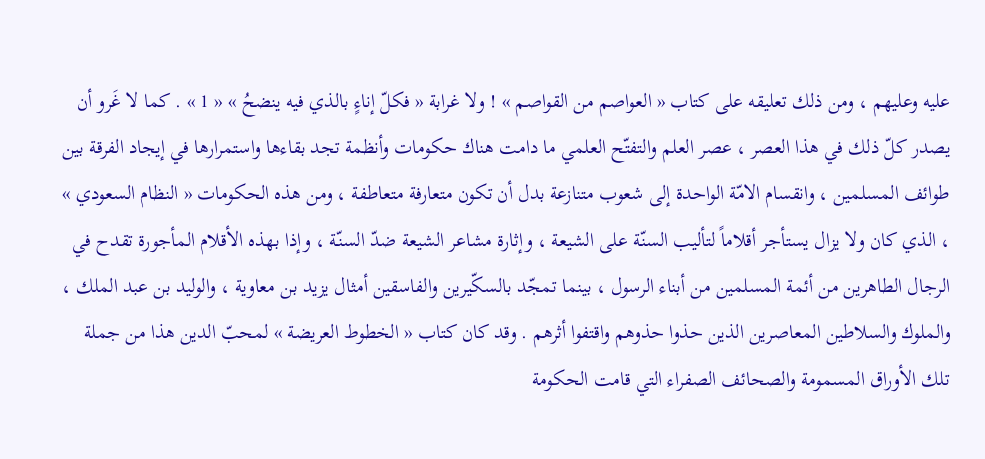عليه وعليهم ، ومن ذلك تعليقه على كتاب « العواصم من القواصم » ! ولا غرابة « فكلّ إناءٍ بالذي فيه ينضحُ » « 1 » . كما لا غَرو أن يصدر كلّ ذلك في هذا العصر ، عصر العلم والتفتّح العلمي ما دامت هناك حكومات وأنظمة تجد بقاءها واستمرارها في إيجاد الفرقة بين طوائف المسلمين ، وانقسام الامّة الواحدة إلى شعوب متنازعة بدل أن تكون متعارفة متعاطفة ، ومن هذه الحكومات « النظام السعودي » ، الذي كان ولا يزال يستأجر أقلاماً لتأليب السنّة على الشيعة ، وإثارة مشاعر الشيعة ضدّ السنّة ، وإذا بهذه الأقلام المأجورة تقدح في الرجال الطاهرين من أئمة المسلمين من أبناء الرسول ، بينما تمجّد بالسكّيرين والفاسقين أمثال يزيد بن معاوية ، والوليد بن عبد الملك ، والملوك والسلاطين المعاصرين الذين حذوا حذوهم واقتفوا أثرهم . وقد كان كتاب « الخطوط العريضة » لمحبّ الدين هذا من جملة تلك الأوراق المسمومة والصحائف الصفراء التي قامت الحكومة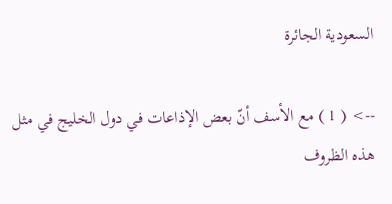السعودية الجائرة

--> ( 1 ) مع الأسف أنّ بعض الإذاعات في دول الخليج في مثل هذه الظروف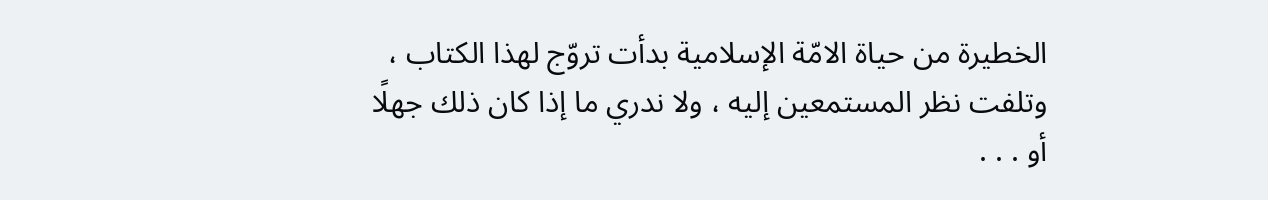الخطيرة من حياة الامّة الإسلامية بدأت تروّج لهذا الكتاب ، وتلفت نظر المستمعين إليه ، ولا ندري ما إذا كان ذلك جهلًا أو . . .